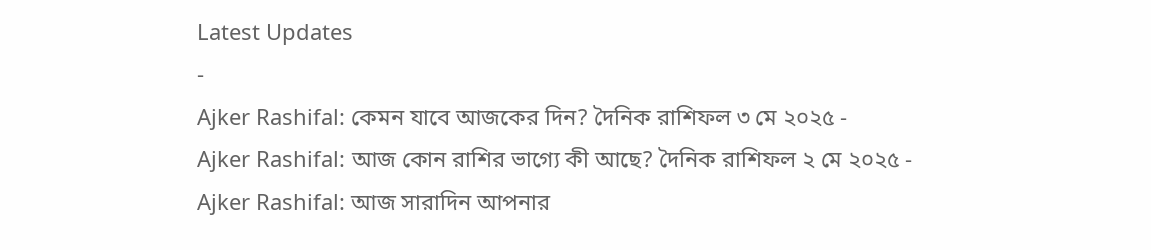Latest Updates
-
Ajker Rashifal: কেমন যাবে আজকের দিন? দৈনিক রাশিফল ৩ মে ২০২৫ -
Ajker Rashifal: আজ কোন রাশির ভাগ্যে কী আছে? দৈনিক রাশিফল ২ মে ২০২৫ -
Ajker Rashifal: আজ সারাদিন আপনার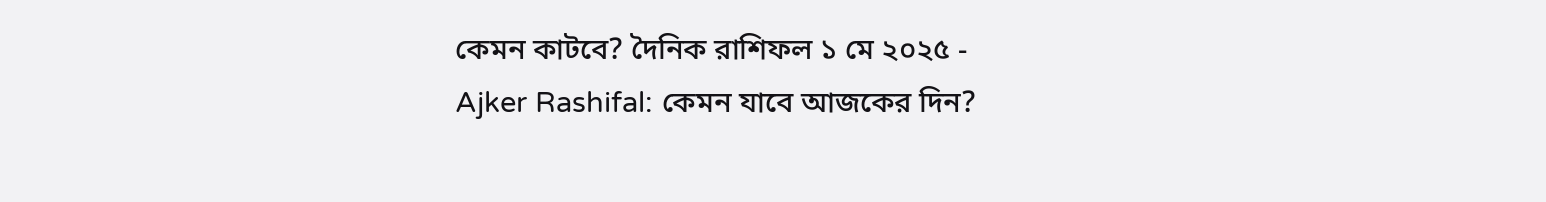কেমন কাটবে? দৈনিক রাশিফল ১ মে ২০২৫ -
Ajker Rashifal: কেমন যাবে আজকের দিন?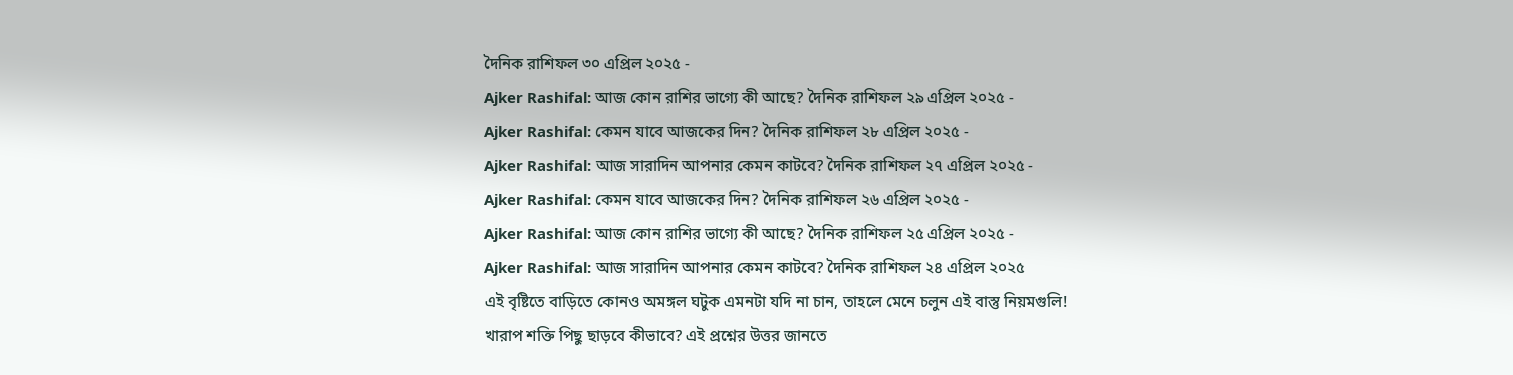দৈনিক রাশিফল ৩০ এপ্রিল ২০২৫ -
Ajker Rashifal: আজ কোন রাশির ভাগ্যে কী আছে? দৈনিক রাশিফল ২৯ এপ্রিল ২০২৫ -
Ajker Rashifal: কেমন যাবে আজকের দিন? দৈনিক রাশিফল ২৮ এপ্রিল ২০২৫ -
Ajker Rashifal: আজ সারাদিন আপনার কেমন কাটবে? দৈনিক রাশিফল ২৭ এপ্রিল ২০২৫ -
Ajker Rashifal: কেমন যাবে আজকের দিন? দৈনিক রাশিফল ২৬ এপ্রিল ২০২৫ -
Ajker Rashifal: আজ কোন রাশির ভাগ্যে কী আছে? দৈনিক রাশিফল ২৫ এপ্রিল ২০২৫ -
Ajker Rashifal: আজ সারাদিন আপনার কেমন কাটবে? দৈনিক রাশিফল ২৪ এপ্রিল ২০২৫
এই বৃষ্টিতে বাড়িতে কোনও অমঙ্গল ঘটুক এমনটা যদি না চান, তাহলে মেনে চলুন এই বাস্তু নিয়মগুলি!
খারাপ শক্তি পিছু ছাড়বে কীভাবে? এই প্রশ্নের উত্তর জানতে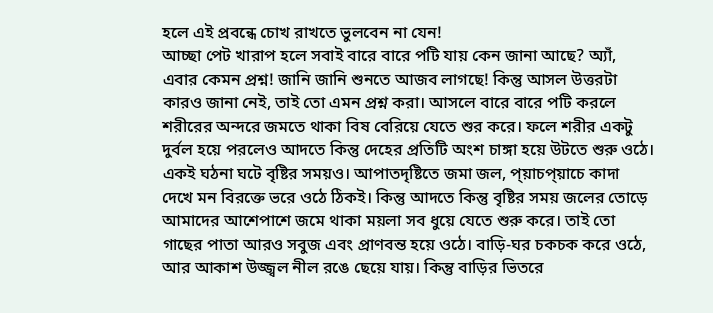হলে এই প্রবন্ধে চোখ রাখতে ভুলবেন না যেন!
আচ্ছা পেট খারাপ হলে সবাই বারে বারে পটি যায় কেন জানা আছে? অ্যাঁ, এবার কেমন প্রশ্ন! জানি জানি শুনতে আজব লাগছে! কিন্তু আসল উত্তরটা কারও জানা নেই, তাই তো এমন প্রশ্ন করা। আসলে বারে বারে পটি করলে শরীরের অন্দরে জমতে থাকা বিষ বেরিয়ে যেতে শুর করে। ফলে শরীর একটু দুর্বল হয়ে পরলেও আদতে কিন্তু দেহের প্রতিটি অংশ চাঙ্গা হয়ে উটতে শুরু ওঠে।
একই ঘঠনা ঘটে বৃষ্টির সময়ও। আপাতদৃষ্টিতে জমা জল, প্য়াচপ্য়াচে কাদা দেখে মন বিরক্তে ভরে ওঠে ঠিকই। কিন্তু আদতে কিন্তু বৃষ্টির সময় জলের তোড়ে আমাদের আশেপাশে জমে থাকা ময়লা সব ধুয়ে যেতে শুরু করে। তাই তো গাছের পাতা আরও সবুজ এবং প্রাণবন্ত হয়ে ওঠে। বাড়ি-ঘর চকচক করে ওঠে, আর আকাশ উজ্জ্বল নীল রঙে ছেয়ে যায়। কিন্তু বাড়ির ভিতরে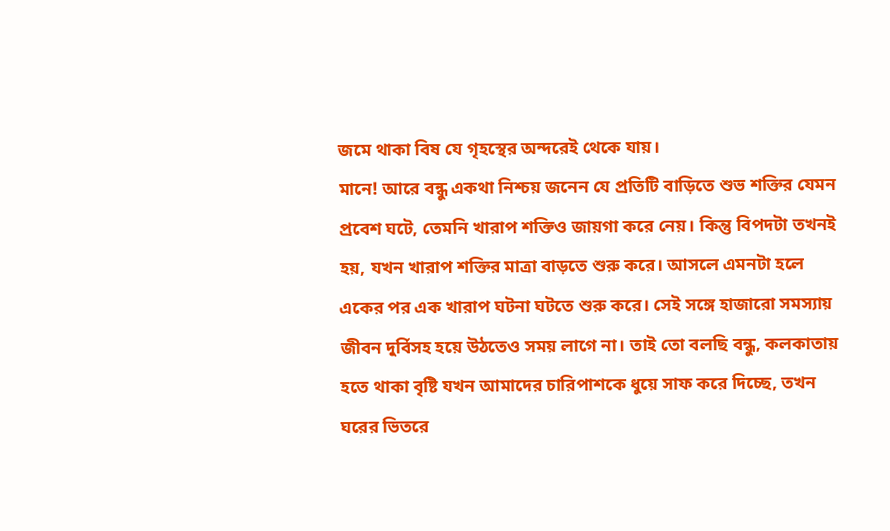জমে থাকা বিষ যে গৃহস্থের অন্দরেই থেকে যায়।
মানে! আরে বন্ধু একথা নিশ্চয় জনেন যে প্রতিটি বাড়িতে শুভ শক্তির যেমন প্রবেশ ঘটে, তেমনি খারাপ শক্তিও জায়গা করে নেয়। কিন্তু বিপদটা তখনই হয়, যখন খারাপ শক্তির মাত্রা বাড়তে শুরু করে। আসলে এমনটা হলে একের পর এক খারাপ ঘটনা ঘটতে শুরু করে। সেই সঙ্গে হাজারো সমস্যায় জীবন দুর্বিসহ হয়ে উঠতেও সময় লাগে না। তাই তো বলছি বন্ধু, কলকাতায় হতে থাকা বৃষ্টি যখন আমাদের চারিপাশকে ধুয়ে সাফ করে দিচ্ছে, তখন ঘরের ভিতরে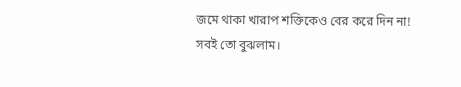জমে থাকা খারাপ শক্তিকেও বের করে দিন না!
সবই তো বুঝলাম।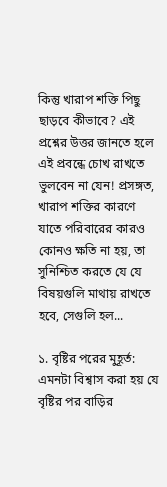কিন্তু খারাপ শক্তি পিছু ছাড়বে কীভাবে? এই প্রশ্নের উত্তর জানতে হলে এই প্রবন্ধে চোখ রাখতে ভুলবেন না যেন! প্রসঙ্গত, খারাপ শক্তির কারণে যাতে পরিবারের কারও কোনও ক্ষতি না হয়, তা সুনিশ্চিত করতে যে যে বিষয়গুলি মাথায় রাখতে হবে, সেগুলি হল...

১. বৃষ্টির পরের মুহূর্ত:
এমনটা বিশ্বাস করা হয় যে বৃষ্টির পর বাড়ির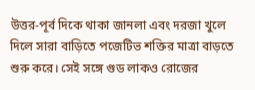উত্তর-পূর্ব দিকে থাকা জানলা এবং দরজা খুলে দিলে সারা বাড়িতে পজেটিভ শক্তির মাত্রা বাড়তে শুরু করে। সেই সঙ্গে গুড লাকও রোজের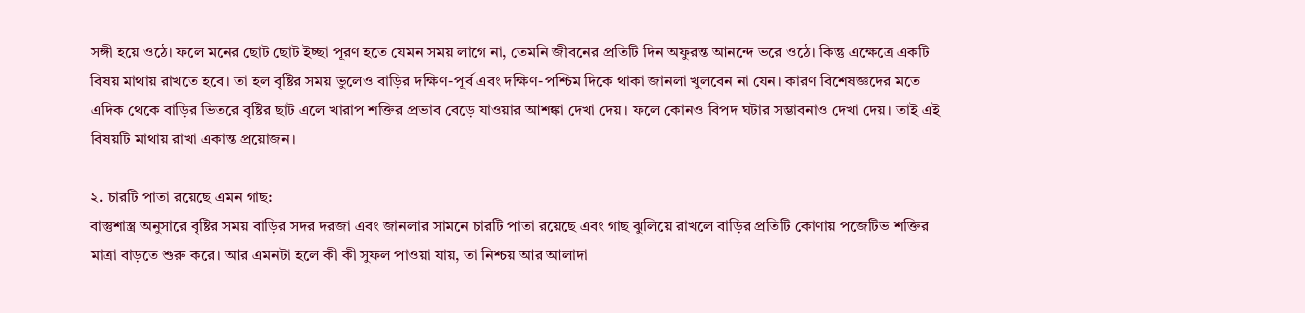সঙ্গী হয়ে ওঠে। ফলে মনের ছোট ছোট ইচ্ছা পূরণ হতে যেমন সময় লাগে না, তেমনি জীবনের প্রতিটি দিন অফুরন্ত আনন্দে ভরে ওঠে। কিন্তু এক্ষেত্রে একটি বিষয় মাথায় রাখতে হবে। তা হল বৃষ্টির সময় ভুলেও বাড়ির দক্ষিণ-পূর্ব এবং দক্ষিণ-পশ্চিম দিকে থাকা জানলা খুলবেন না যেন। কারণ বিশেষজ্ঞদের মতে এদিক থেকে বাড়ির ভিতরে বৃষ্টির ছাট এলে খারাপ শক্তির প্রভাব বেড়ে যাওয়ার আশঙ্কা দেখা দেয়। ফলে কোনও বিপদ ঘটার সম্ভাবনাও দেখা দেয়। তাই এই বিষয়টি মাথায় রাখা একান্ত প্রয়োজন।

২. চারটি পাতা রয়েছে এমন গাছ:
বাস্তুশাস্ত্র অনুসারে বৃষ্টির সময় বাড়ির সদর দরজা এবং জানলার সামনে চারটি পাতা রয়েছে এবং গাছ ঝুলিয়ে রাখলে বাড়ির প্রতিটি কোণায় পজেটিভ শক্তির মাত্রা বাড়তে শুরু করে। আর এমনটা হলে কী কী সুফল পাওয়া যায়, তা নিশ্চয় আর আলাদা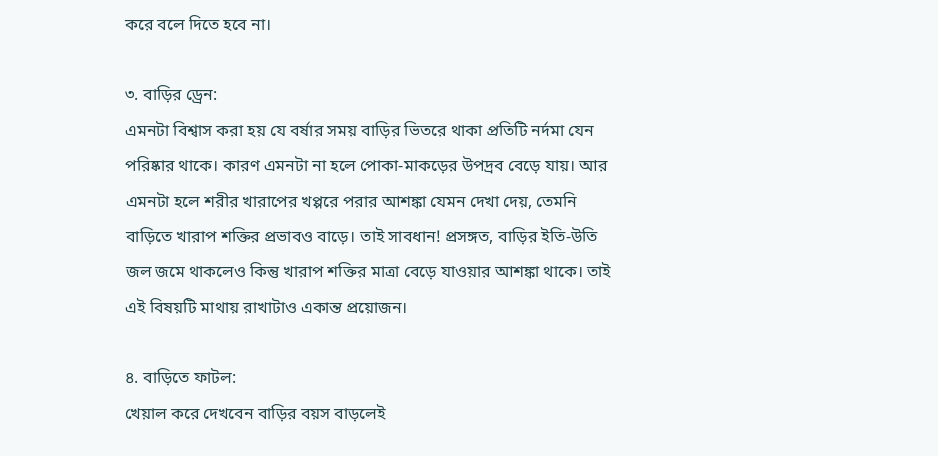করে বলে দিতে হবে না।

৩. বাড়ির ড্রেন:
এমনটা বিশ্বাস করা হয় যে বর্ষার সময় বাড়ির ভিতরে থাকা প্রতিটি নর্দমা যেন পরিষ্কার থাকে। কারণ এমনটা না হলে পোকা-মাকড়ের উপদ্রব বেড়ে যায়। আর এমনটা হলে শরীর খারাপের খপ্পরে পরার আশঙ্কা যেমন দেখা দেয়, তেমনি বাড়িতে খারাপ শক্তির প্রভাবও বাড়ে। তাই সাবধান! প্রসঙ্গত, বাড়ির ইতি-উতি জল জমে থাকলেও কিন্তু খারাপ শক্তির মাত্রা বেড়ে যাওয়ার আশঙ্কা থাকে। তাই এই বিষয়টি মাথায় রাখাটাও একান্ত প্রয়োজন।

৪. বাড়িতে ফাটল:
খেয়াল করে দেখবেন বাড়ির বয়স বাড়লেই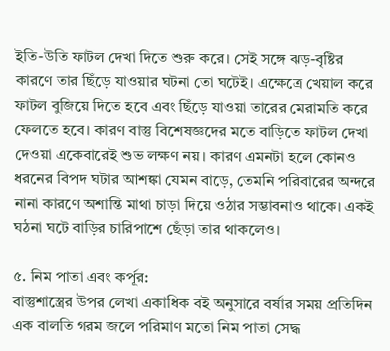ইতি-উতি ফাটল দেখা দিতে শুরু করে। সেই সঙ্গে ঝড়-বৃষ্টির কারণে তার ছিঁড়ে যাওয়ার ঘটনা তো ঘটেই। এক্ষেত্রে খেয়াল করে ফাটল বুজিয়ে দিতে হবে এবং ছিঁড়ে যাওয়া তারের মেরামতি করে ফেলতে হবে। কারণ বাস্তু বিশেষজ্ঞদের মতে বাড়িতে ফাটল দেখা দেওয়া একেবারেই শুভ লক্ষণ নয়। কারণ এমনটা হলে কোনও ধরনের বিপদ ঘটার আশঙ্কা যেমন বাড়ে, তেমনি পরিবারের অন্দরে নানা কারণে অশান্তি মাথা চাড়া দিয়ে ওঠার সম্ভাবনাও থাকে। একই ঘঠনা ঘটে বাড়ির চারিপাশে ছেঁড়া তার থাকলেও।

৫. নিম পাতা এবং কর্পূর:
বাস্তুশাস্ত্রের উপর লেখা একাধিক বই অনুসারে বর্ষার সময় প্রতিদিন এক বালতি গরম জলে পরিমাণ মতো নিম পাতা সেদ্ধ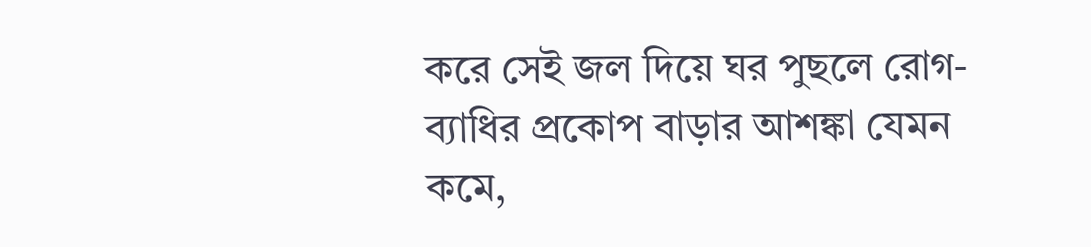করে সেই জল দিয়ে ঘর পুছলে রোগ-ব্যাধির প্রকোপ বাড়ার আশঙ্কা যেমন কমে,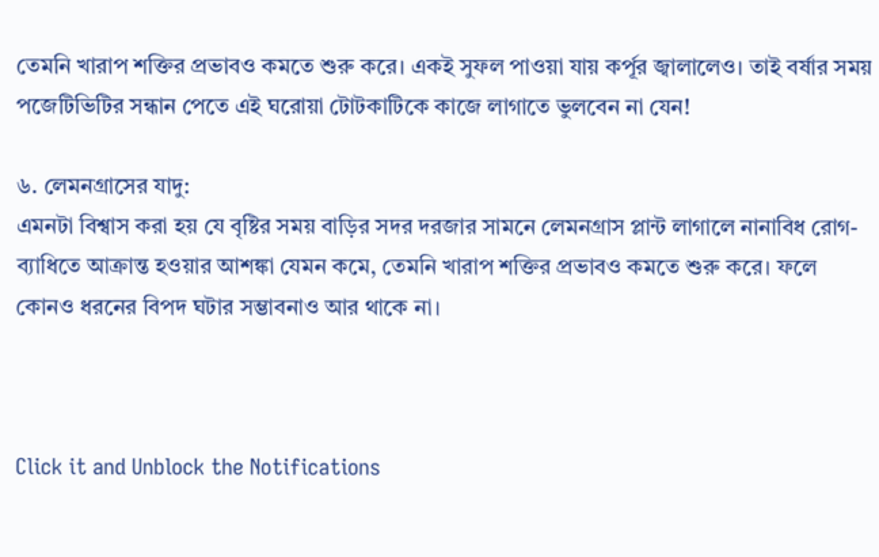তেমনি খারাপ শক্তির প্রভাবও কমতে শুরু করে। একই সুফল পাওয়া যায় কর্পূর জ্বালালেও। তাই বর্ষার সময় পজেটিভিটির সন্ধান পেতে এই ঘরোয়া টোটকাটিকে কাজে লাগাতে ভুলবেন না যেন!

৬. লেমনগ্রাসের যাদু:
এমনটা বিশ্বাস করা হয় যে বৃষ্টির সময় বাড়ির সদর দরজার সামনে লেমনগ্রাস প্লান্ট লাগালে নানাবিধ রোগ-ব্যাধিতে আক্রান্ত হওয়ার আশঙ্কা যেমন কমে, তেমনি খারাপ শক্তির প্রভাবও কমতে শুরু করে। ফলে কোনও ধরনের বিপদ ঘটার সম্ভাবনাও আর থাকে না।



Click it and Unblock the Notifications